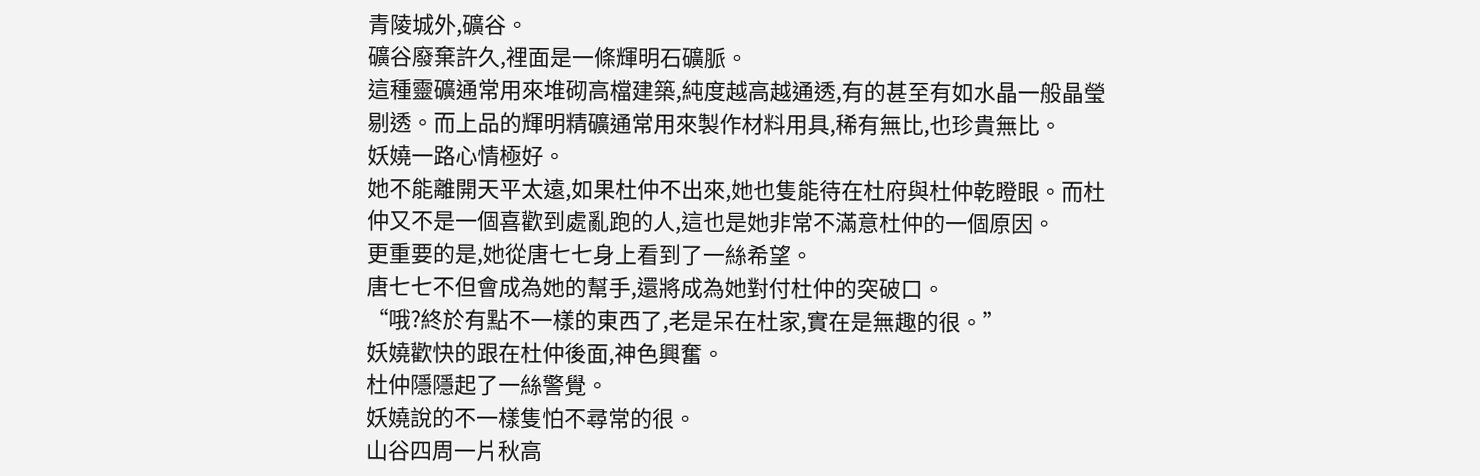青陵城外,礦谷。
礦谷廢棄許久,裡面是一條輝明石礦脈。
這種靈礦通常用來堆砌高檔建築,純度越高越通透,有的甚至有如水晶一般晶瑩剔透。而上品的輝明精礦通常用來製作材料用具,稀有無比,也珍貴無比。
妖嬈一路心情極好。
她不能離開天平太遠,如果杜仲不出來,她也隻能待在杜府與杜仲乾瞪眼。而杜仲又不是一個喜歡到處亂跑的人,這也是她非常不滿意杜仲的一個原因。
更重要的是,她從唐七七身上看到了一絲希望。
唐七七不但會成為她的幫手,還將成為她對付杜仲的突破口。
“哦?終於有點不一樣的東西了,老是呆在杜家,實在是無趣的很。”
妖嬈歡快的跟在杜仲後面,神色興奮。
杜仲隱隱起了一絲警覺。
妖嬈說的不一樣隻怕不尋常的很。
山谷四周一片秋高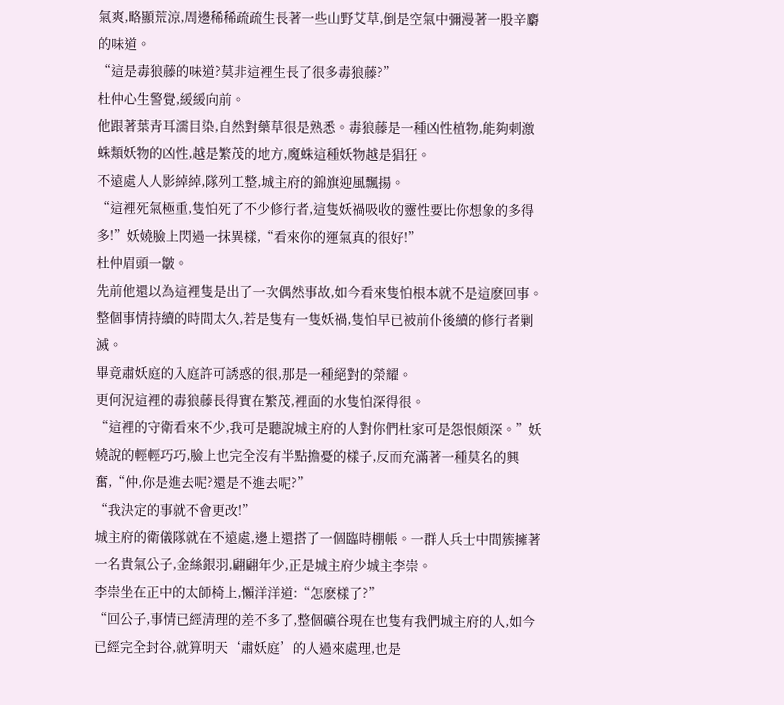氣爽,略顯荒涼,周邊稀稀疏疏生長著一些山野艾草,倒是空氣中彌漫著一股辛麝的味道。
“這是毒狼藤的味道?莫非這裡生長了很多毒狼藤?”
杜仲心生警覺,緩緩向前。
他跟著葉青耳濡目染,自然對藥草很是熟悉。毒狼藤是一種凶性植物,能夠刺激蛛類妖物的凶性,越是繁茂的地方,魔蛛這種妖物越是猖狂。
不遠處人人影綽綽,隊列工整,城主府的錦旗迎風飄揚。
“這裡死氣極重,隻怕死了不少修行者,這隻妖禍吸收的靈性要比你想象的多得多!”妖嬈臉上閃過一抹異樣,“看來你的運氣真的很好!”
杜仲眉頭一皺。
先前他還以為這裡隻是出了一次偶然事故,如今看來隻怕根本就不是這麽回事。整個事情持續的時間太久,若是隻有一隻妖禍,隻怕早已被前仆後續的修行者剿滅。
畢竟肅妖庭的入庭許可誘惑的很,那是一種絕對的榮耀。
更何況這裡的毒狼藤長得實在繁茂,裡面的水隻怕深得很。
“這裡的守衛看來不少,我可是聽說城主府的人對你們杜家可是怨恨頗深。”妖嬈說的輕輕巧巧,臉上也完全沒有半點擔憂的樣子,反而充滿著一種莫名的興奮,“仲,你是進去呢?還是不進去呢?”
“我決定的事就不會更改!”
城主府的衛儀隊就在不遠處,邊上還搭了一個臨時棚帳。一群人兵士中間簇擁著一名貴氣公子,金絲銀羽,翩翩年少,正是城主府少城主李崇。
李崇坐在正中的太師椅上,懶洋洋道:“怎麽樣了?”
“回公子,事情已經清理的差不多了,整個礦谷現在也隻有我們城主府的人,如今已經完全封谷,就算明天‘肅妖庭’的人過來處理,也是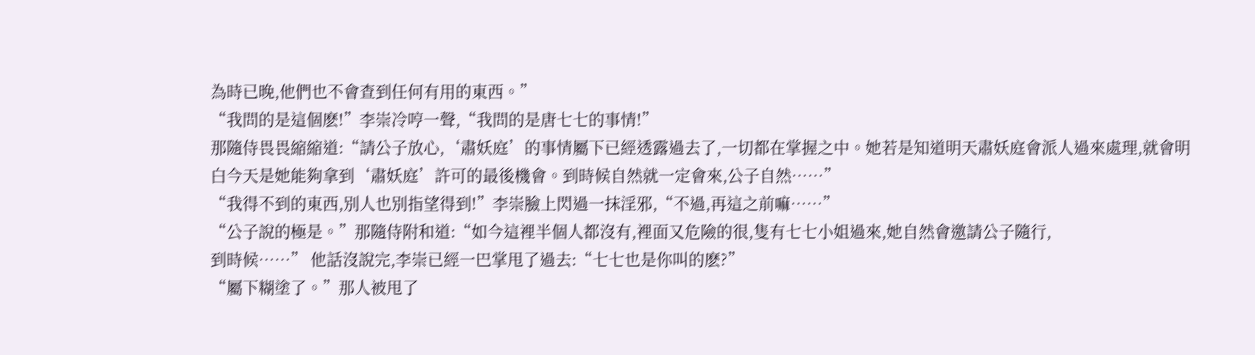為時已晚,他們也不會查到任何有用的東西。”
“我問的是這個麽!”李崇冷哼一聲,“我問的是唐七七的事情!”
那隨侍畏畏縮縮道:“請公子放心,‘肅妖庭’的事情屬下已經透露過去了,一切都在掌握之中。她若是知道明天肅妖庭會派人過來處理,就會明白今天是她能夠拿到‘肅妖庭’許可的最後機會。到時候自然就一定會來,公子自然……”
“我得不到的東西,別人也別指望得到!”李崇臉上閃過一抹淫邪,“不過,再這之前嘛……”
“公子說的極是。”那隨侍附和道:“如今這裡半個人都沒有,裡面又危險的很,隻有七七小姐過來,她自然會邀請公子隨行,
到時候……” 他話沒說完,李崇已經一巴掌甩了過去:“七七也是你叫的麽?”
“屬下糊塗了。”那人被甩了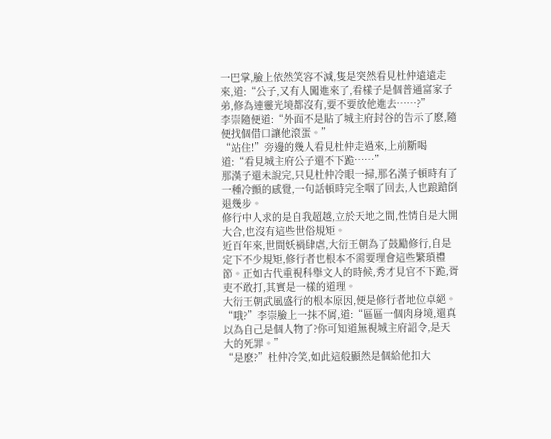一巴掌,臉上依然笑容不減,隻是突然看見杜仲遠遠走來,道:“公子,又有人闖進來了,看樣子是個普通富家子弟,修為連靈光境都沒有,要不要放他進去……?”
李崇隨便道:“外面不是貼了城主府封谷的告示了麽,隨便找個借口讓他滾蛋。”
“站住!”旁邊的幾人看見杜仲走過來,上前斷喝道:“看見城主府公子還不下跪……”
那漢子還未說完,只見杜仲冷眼一掃,那名漢子頓時有了一種冷顫的感覺,一句話頓時完全咽了回去,人也踉蹌倒退幾步。
修行中人求的是自我超越,立於天地之間,性情自是大開大合,也沒有這些世俗規矩。
近百年來,世間妖禍肆虐,大衍王朝為了鼓勵修行,自是定下不少規矩,修行者也根本不需要理會這些繁瑣禮節。正如古代重視科舉文人的時候,秀才見官不下跪,胥吏不敢打,其實是一樣的道理。
大衍王朝武風盛行的根本原因,便是修行者地位卓絕。
“哦?”李崇臉上一抹不屑,道:“區區一個肉身境,還真以為自己是個人物了?你可知道無視城主府詔令,是天大的死罪。”
“是麽?”杜仲冷笑,如此這般顯然是個給他扣大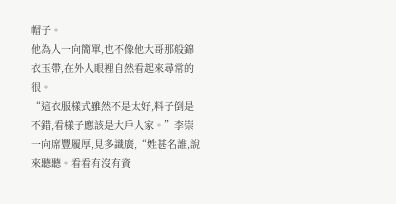帽子。
他為人一向簡單,也不像他大哥那般錦衣玉帶,在外人眼裡自然看起來尋常的很。
“這衣服樣式雖然不是太好,料子倒是不錯,看樣子應該是大戶人家。”李崇一向席豐履厚,見多識廣,“姓甚名誰,說來聽聽。看看有沒有資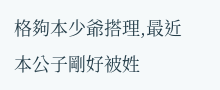格夠本少爺搭理,最近本公子剛好被姓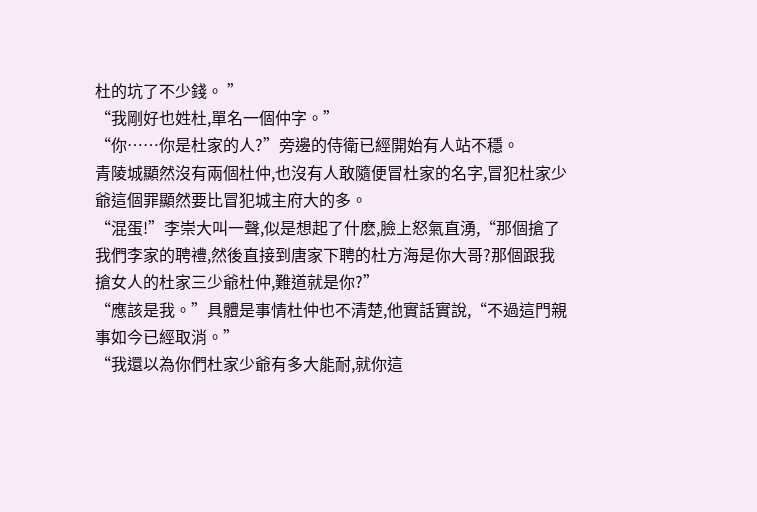杜的坑了不少錢。 ”
“我剛好也姓杜,單名一個仲字。”
“你……你是杜家的人?”旁邊的侍衛已經開始有人站不穩。
青陵城顯然沒有兩個杜仲,也沒有人敢隨便冒杜家的名字,冒犯杜家少爺這個罪顯然要比冒犯城主府大的多。
“混蛋!”李崇大叫一聲,似是想起了什麽,臉上怒氣直湧,“那個搶了我們李家的聘禮,然後直接到唐家下聘的杜方海是你大哥?那個跟我搶女人的杜家三少爺杜仲,難道就是你?”
“應該是我。”具體是事情杜仲也不清楚,他實話實說,“不過這門親事如今已經取消。”
“我還以為你們杜家少爺有多大能耐,就你這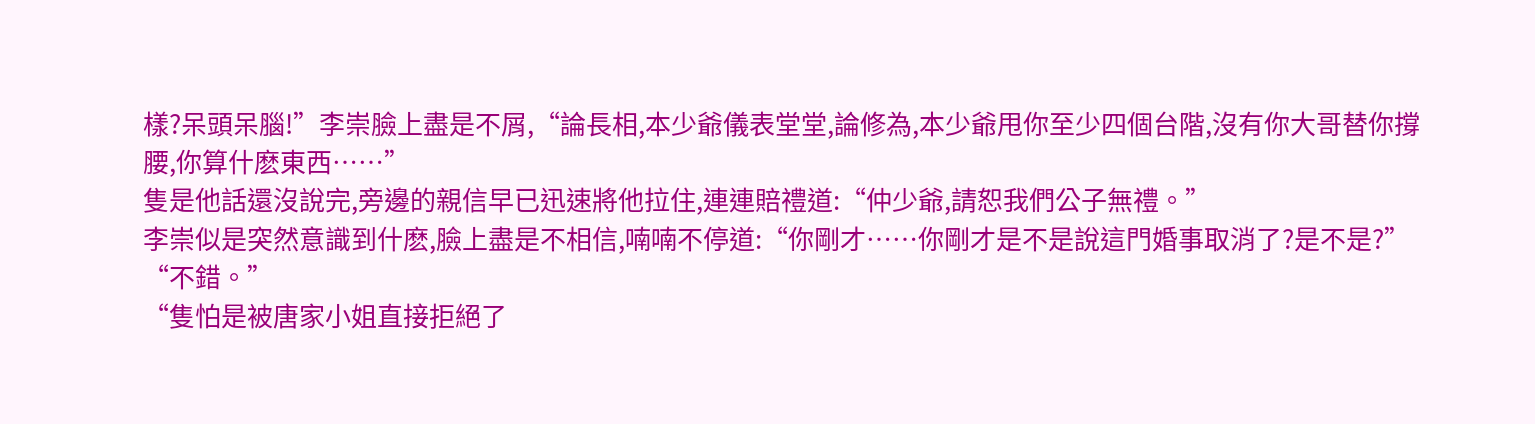樣?呆頭呆腦!”李崇臉上盡是不屑,“論長相,本少爺儀表堂堂,論修為,本少爺甩你至少四個台階,沒有你大哥替你撐腰,你算什麽東西……”
隻是他話還沒說完,旁邊的親信早已迅速將他拉住,連連賠禮道:“仲少爺,請恕我們公子無禮。”
李崇似是突然意識到什麽,臉上盡是不相信,喃喃不停道:“你剛才……你剛才是不是說這門婚事取消了?是不是?”
“不錯。”
“隻怕是被唐家小姐直接拒絕了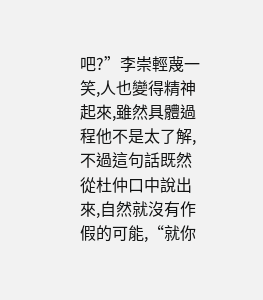吧?”李崇輕蔑一笑,人也變得精神起來,雖然具體過程他不是太了解,不過這句話既然從杜仲口中說出來,自然就沒有作假的可能,“就你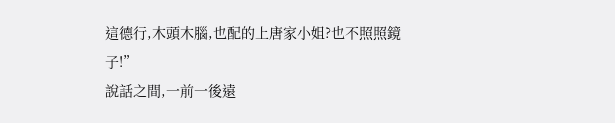這德行,木頭木腦,也配的上唐家小姐?也不照照鏡子!”
說話之間,一前一後遠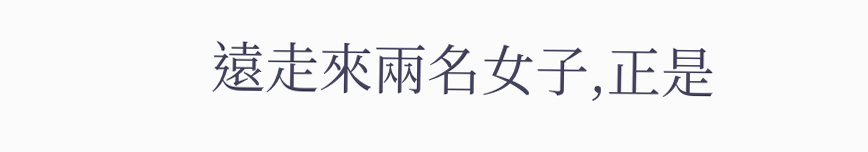遠走來兩名女子,正是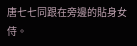唐七七同跟在旁邊的貼身女侍。